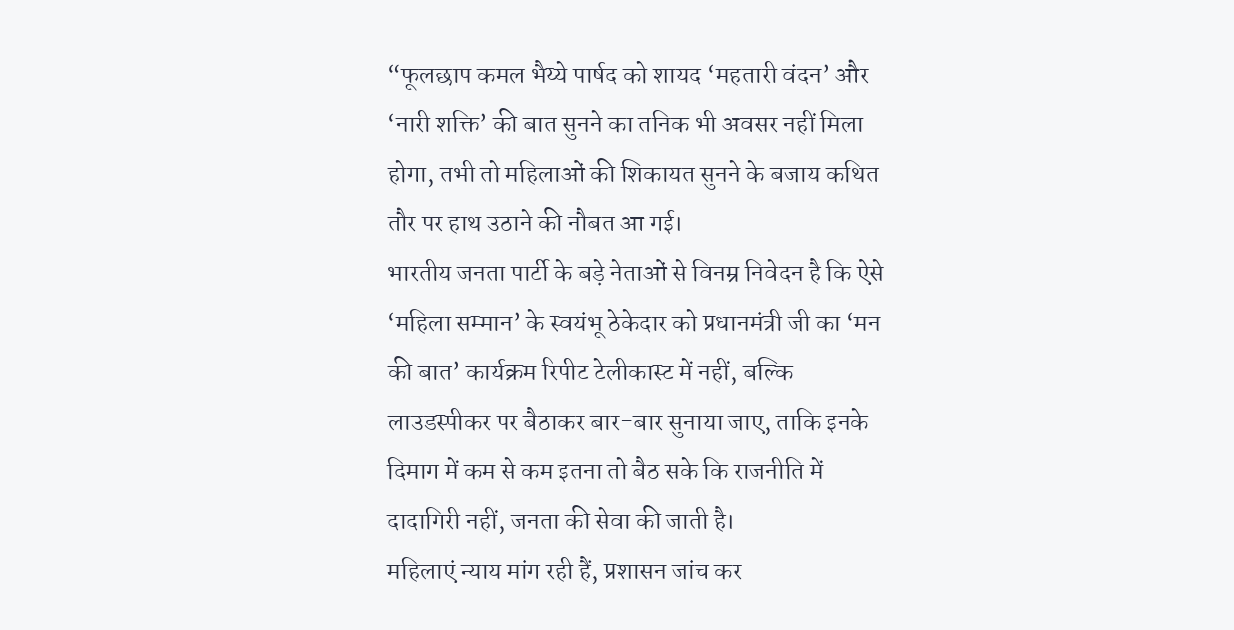“फूलछाप कमल भैय्ये पार्षद को शायद ‘महतारी वंदन’ और ‘नारी शक्ति’ की बात सुनने का तनिक भी अवसर नहीं मिला होगा, तभी तो महिलाओं की शिकायत सुनने के बजाय कथित तौर पर हाथ उठाने की नौबत आ गई।
भारतीय जनता पार्टी के बड़े नेताओं से विनम्र निवेदन है कि ऐसे ‘महिला सम्मान’ के स्वयंभू ठेकेदार को प्रधानमंत्री जी का ‘मन की बात’ कार्यक्रम रिपीट टेलीकास्ट में नहीं, बल्कि लाउडस्पीकर पर बैठाकर बार-बार सुनाया जाए, ताकि इनके दिमाग में कम से कम इतना तो बैठ सके कि राजनीति में दादागिरी नहीं, जनता की सेवा की जाती है।
महिलाएं न्याय मांग रही हैं, प्रशासन जांच कर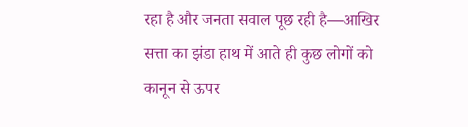रहा है और जनता सवाल पूछ रही है—आखिर सत्ता का झंडा हाथ में आते ही कुछ लोगों को कानून से ऊपर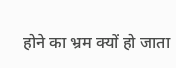होने का भ्रम क्यों हो जाता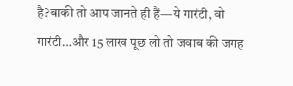है?बाकी तो आप जानते ही हैं—ये गारंटी, वो गारंटी…और 15 लाख पूछ लो तो जवाब की जगह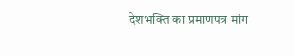देशभक्ति का प्रमाणपत्र मांग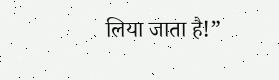लिया जाता है!”